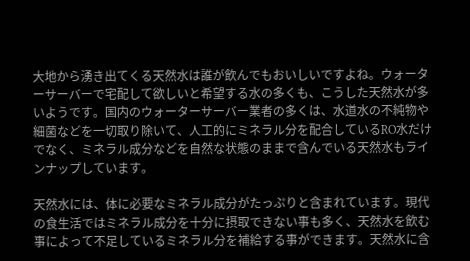大地から湧き出てくる天然水は誰が飲んでもおいしいですよね。ウォーターサーバーで宅配して欲しいと希望する水の多くも、こうした天然水が多いようです。国内のウォーターサーバー業者の多くは、水道水の不純物や細菌などを一切取り除いて、人工的にミネラル分を配合しているRO水だけでなく、ミネラル成分などを自然な状態のままで含んでいる天然水もラインナップしています。

天然水には、体に必要なミネラル成分がたっぷりと含まれています。現代の食生活ではミネラル成分を十分に摂取できない事も多く、天然水を飲む事によって不足しているミネラル分を補給する事ができます。天然水に含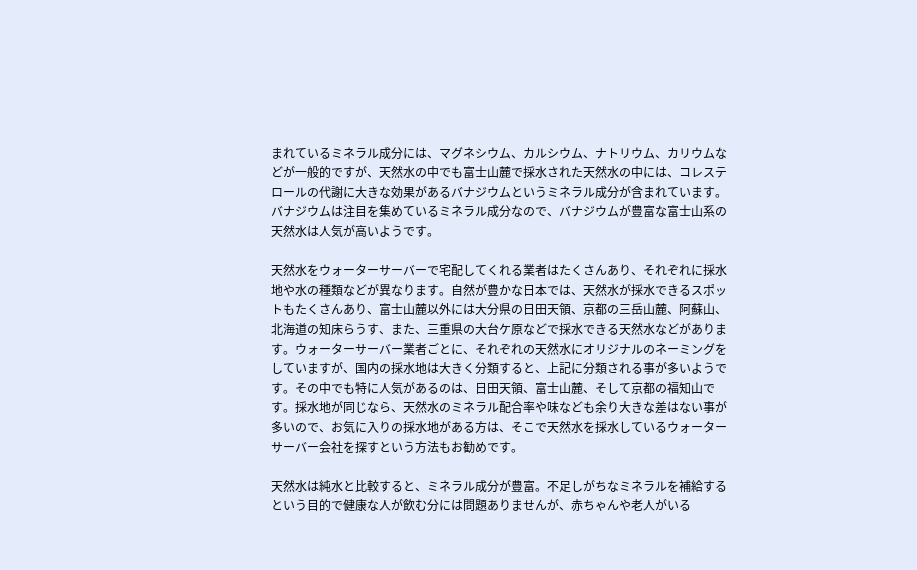まれているミネラル成分には、マグネシウム、カルシウム、ナトリウム、カリウムなどが一般的ですが、天然水の中でも富士山麓で採水された天然水の中には、コレステロールの代謝に大きな効果があるバナジウムというミネラル成分が含まれています。バナジウムは注目を集めているミネラル成分なので、バナジウムが豊富な富士山系の天然水は人気が高いようです。

天然水をウォーターサーバーで宅配してくれる業者はたくさんあり、それぞれに採水地や水の種類などが異なります。自然が豊かな日本では、天然水が採水できるスポットもたくさんあり、富士山麓以外には大分県の日田天領、京都の三岳山麓、阿蘇山、北海道の知床らうす、また、三重県の大台ケ原などで採水できる天然水などがあります。ウォーターサーバー業者ごとに、それぞれの天然水にオリジナルのネーミングをしていますが、国内の採水地は大きく分類すると、上記に分類される事が多いようです。その中でも特に人気があるのは、日田天領、富士山麓、そして京都の福知山です。採水地が同じなら、天然水のミネラル配合率や味なども余り大きな差はない事が多いので、お気に入りの採水地がある方は、そこで天然水を採水しているウォーターサーバー会社を探すという方法もお勧めです。

天然水は純水と比較すると、ミネラル成分が豊富。不足しがちなミネラルを補給するという目的で健康な人が飲む分には問題ありませんが、赤ちゃんや老人がいる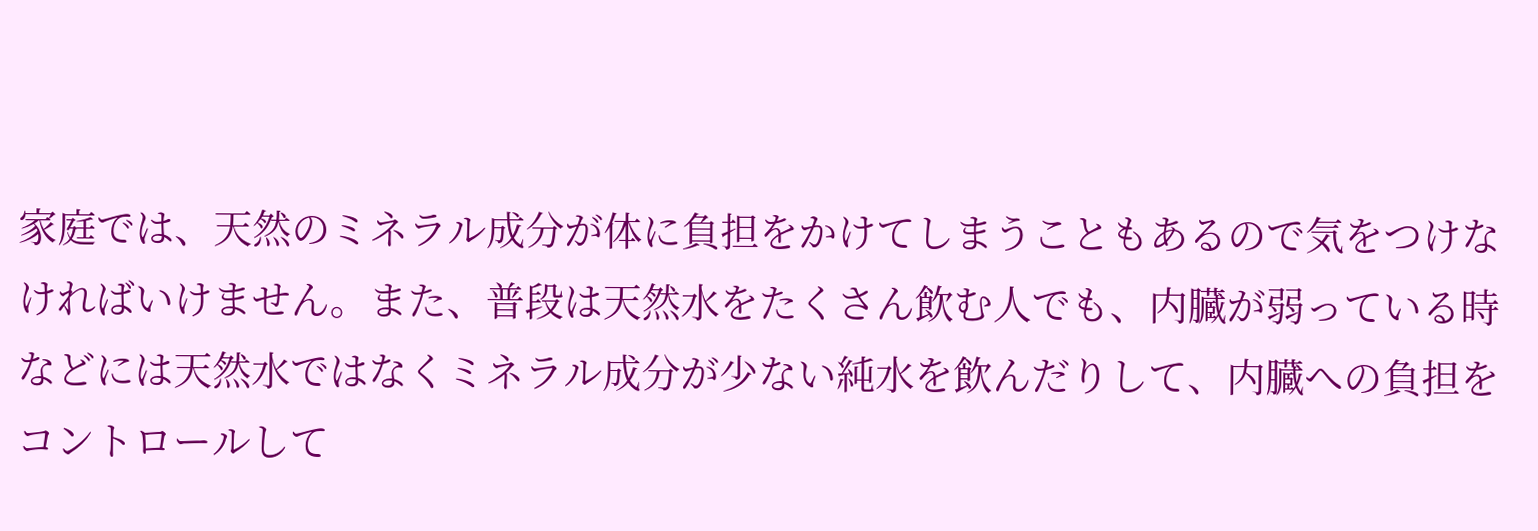家庭では、天然のミネラル成分が体に負担をかけてしまうこともあるので気をつけなければいけません。また、普段は天然水をたくさん飲む人でも、内臓が弱っている時などには天然水ではなくミネラル成分が少ない純水を飲んだりして、内臓への負担をコントロールして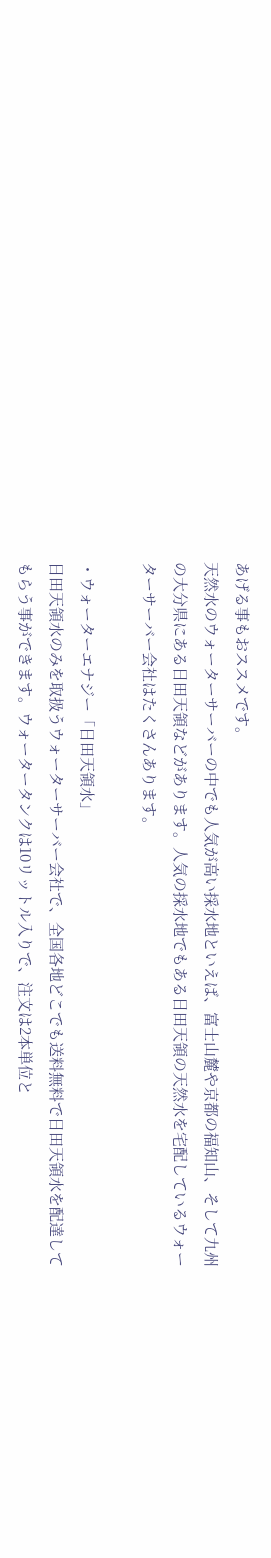あげる事もおススメです。
天然水のウォーターサーバーの中でも人気が高い採水地といえば、富士山麓や京都の福知山、そして九州の大分県にある日田天領などがあります。人気の採水地でもある日田天領の天然水を宅配しているウォーターサーバー会社はたくさんあります。

・ウォーターエナジー「日田天領水」
日田天領水のみを取扱うウォーターサーバー会社で、全国各地どこでも送料無料で日田天領水を配達してもらう事ができます。ウォータータンクは10リットル入りで、注文は2本単位と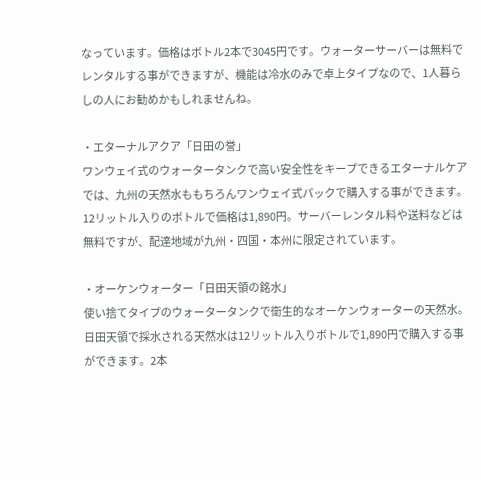なっています。価格はボトル2本で3045円です。ウォーターサーバーは無料でレンタルする事ができますが、機能は冷水のみで卓上タイプなので、1人暮らしの人にお勧めかもしれませんね。

・エターナルアクア「日田の誉」
ワンウェイ式のウォータータンクで高い安全性をキープできるエターナルケアでは、九州の天然水ももちろんワンウェイ式パックで購入する事ができます。12リットル入りのボトルで価格は1,890円。サーバーレンタル料や送料などは無料ですが、配達地域が九州・四国・本州に限定されています。

・オーケンウォーター「日田天領の銘水」
使い捨てタイプのウォータータンクで衛生的なオーケンウォーターの天然水。日田天領で採水される天然水は12リットル入りボトルで1,890円で購入する事ができます。2本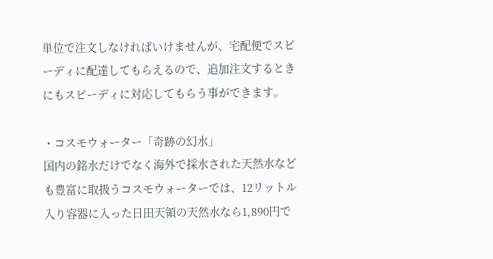単位で注文しなければいけませんが、宅配便でスピーディに配達してもらえるので、追加注文するときにもスピーディに対応してもらう事ができます。

・コスモウォーター「奇跡の幻水」
国内の銘水だけでなく海外で採水された天然水なども豊富に取扱うコスモウォーターでは、12リットル入り容器に入った日田天領の天然水なら1,890円で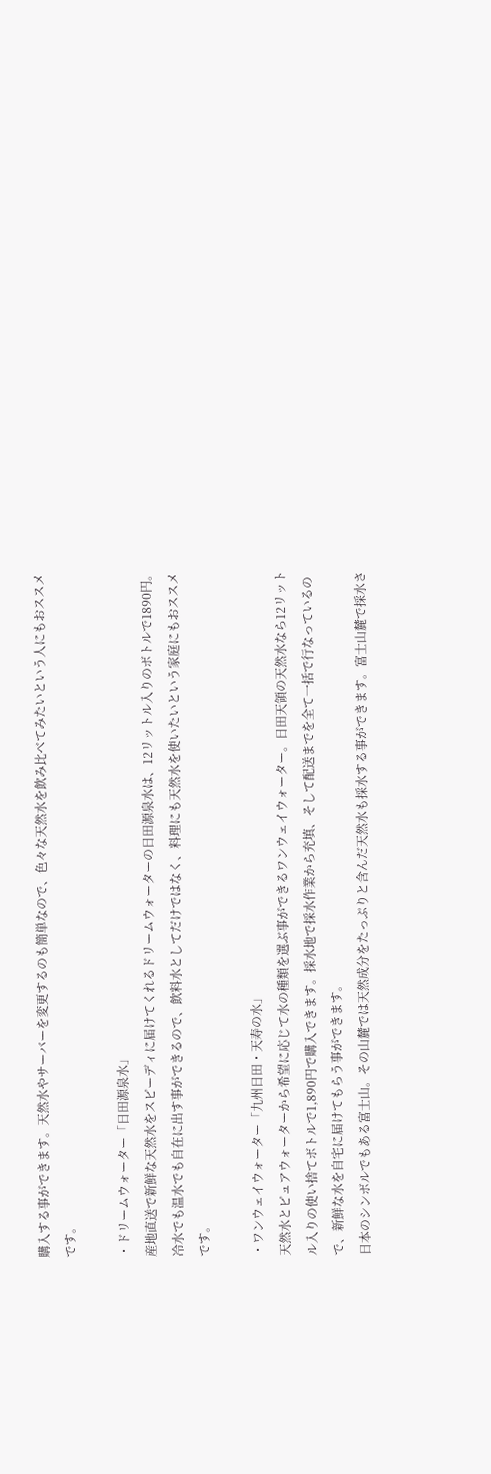購入する事ができます。天然水やサーバーを変更するのも簡単なので、色々な天然水を飲み比べてみたいという人にもおススメです。

・ドリームウォーター「日田源泉水」
産地直送で新鮮な天然水をスピーディに届けてくれるドリームウォーターの日田源泉水は、12リットル入りのボトルで1890円。冷水でも温水でも自在に出す事ができるので、飲料水としてだけではなく、料理にも天然水を使いたいという家庭にもおススメです。

・ワンウェイウォーター「九州日田・天寿の水」
天然水とピュアウォーターから希望に応じて水の種類を選ぶ事ができるワンウェイウォーター。日田天領の天然水なら12リットル入りの使い捨てボトルで1,890円で購入できます。採水地で採水作業から充填、そして配送までを全て一括で行なっているので、新鮮な水を自宅に届けてもらう事ができます。
日本のシンボルでもある富士山。その山麓では天然成分をたっぷりと含んだ天然水も採水する事ができます。富士山麓で採水さ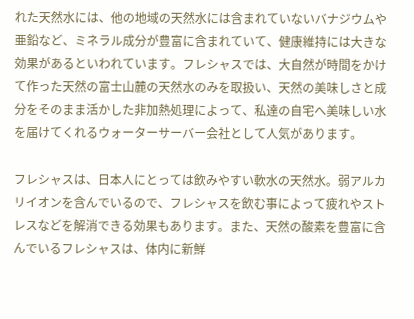れた天然水には、他の地域の天然水には含まれていないバナジウムや亜鉛など、ミネラル成分が豊富に含まれていて、健康維持には大きな効果があるといわれています。フレシャスでは、大自然が時間をかけて作った天然の富士山麓の天然水のみを取扱い、天然の美味しさと成分をそのまま活かした非加熱処理によって、私達の自宅へ美味しい水を届けてくれるウォーターサーバー会社として人気があります。

フレシャスは、日本人にとっては飲みやすい軟水の天然水。弱アルカリイオンを含んでいるので、フレシャスを飲む事によって疲れやストレスなどを解消できる効果もあります。また、天然の酸素を豊富に含んでいるフレシャスは、体内に新鮮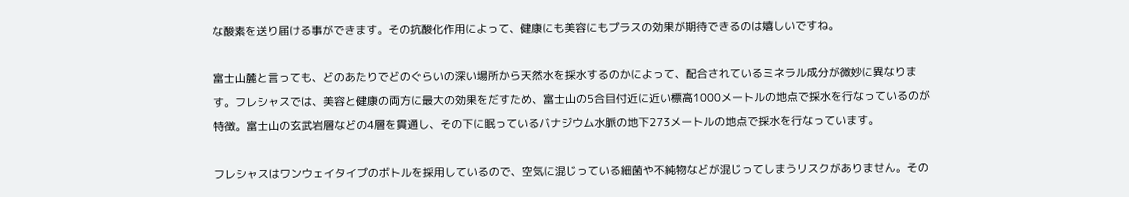な酸素を送り届ける事ができます。その抗酸化作用によって、健康にも美容にもプラスの効果が期待できるのは嬉しいですね。

富士山麓と言っても、どのあたりでどのぐらいの深い場所から天然水を採水するのかによって、配合されているミネラル成分が微妙に異なります。フレシャスでは、美容と健康の両方に最大の効果をだすため、富士山の5合目付近に近い標高1000メートルの地点で採水を行なっているのが特徴。富士山の玄武岩層などの4層を貫通し、その下に眠っているバナジウム水脈の地下273メートルの地点で採水を行なっています。

フレシャスはワンウェイタイプのボトルを採用しているので、空気に混じっている細菌や不純物などが混じってしまうリスクがありません。その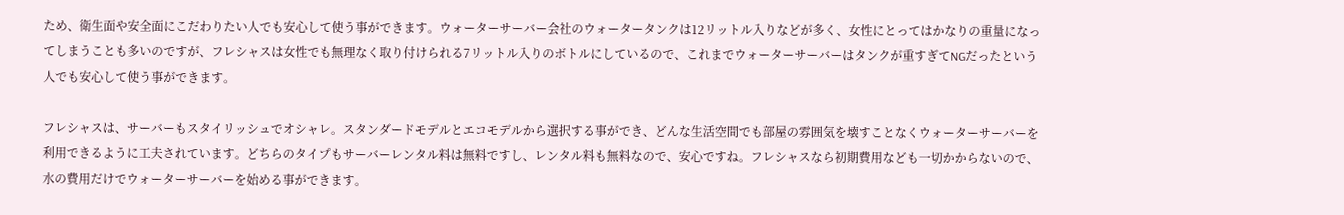ため、衛生面や安全面にこだわりたい人でも安心して使う事ができます。ウォーターサーバー会社のウォータータンクは12リットル入りなどが多く、女性にとってはかなりの重量になってしまうことも多いのですが、フレシャスは女性でも無理なく取り付けられる7リットル入りのボトルにしているので、これまでウォーターサーバーはタンクが重すぎてNGだったという人でも安心して使う事ができます。

フレシャスは、サーバーもスタイリッシュでオシャレ。スタンダードモデルとエコモデルから選択する事ができ、どんな生活空間でも部屋の雰囲気を壊すことなくウォーターサーバーを利用できるように工夫されています。どちらのタイプもサーバーレンタル料は無料ですし、レンタル料も無料なので、安心ですね。フレシャスなら初期費用なども一切かからないので、水の費用だけでウォーターサーバーを始める事ができます。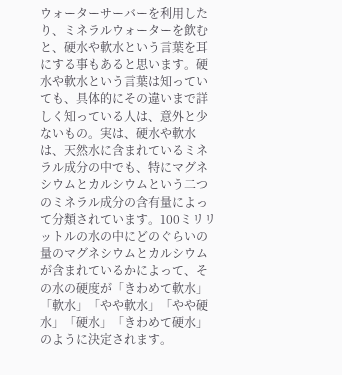ウォーターサーバーを利用したり、ミネラルウォーターを飲むと、硬水や軟水という言葉を耳にする事もあると思います。硬水や軟水という言葉は知っていても、具体的にその違いまで詳しく知っている人は、意外と少ないもの。実は、硬水や軟水は、天然水に含まれているミネラル成分の中でも、特にマグネシウムとカルシウムという二つのミネラル成分の含有量によって分類されています。100ミリリットルの水の中にどのぐらいの量のマグネシウムとカルシウムが含まれているかによって、その水の硬度が「きわめて軟水」「軟水」「やや軟水」「やや硬水」「硬水」「きわめて硬水」のように決定されます。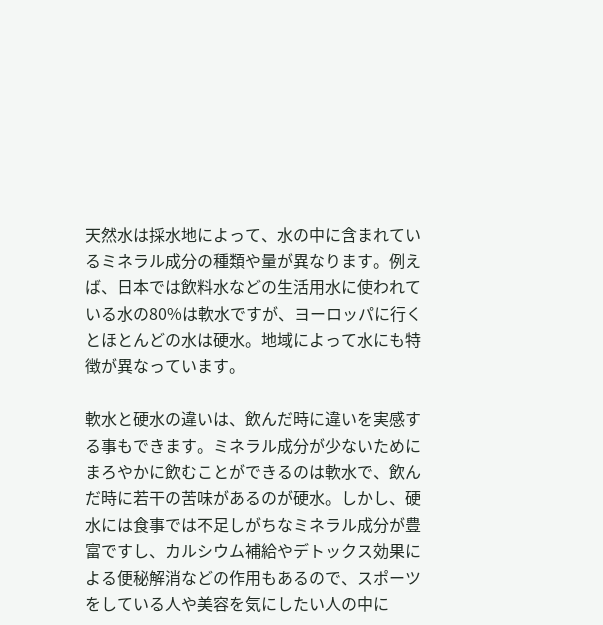天然水は採水地によって、水の中に含まれているミネラル成分の種類や量が異なります。例えば、日本では飲料水などの生活用水に使われている水の80%は軟水ですが、ヨーロッパに行くとほとんどの水は硬水。地域によって水にも特徴が異なっています。

軟水と硬水の違いは、飲んだ時に違いを実感する事もできます。ミネラル成分が少ないためにまろやかに飲むことができるのは軟水で、飲んだ時に若干の苦味があるのが硬水。しかし、硬水には食事では不足しがちなミネラル成分が豊富ですし、カルシウム補給やデトックス効果による便秘解消などの作用もあるので、スポーツをしている人や美容を気にしたい人の中に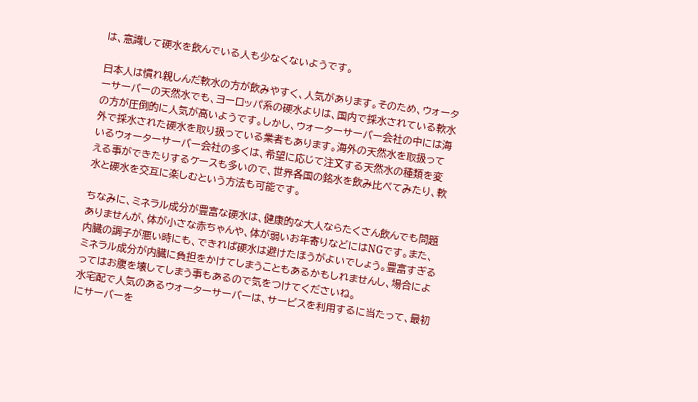は、意識して硬水を飲んでいる人も少なくないようです。

日本人は慣れ親しんだ軟水の方が飲みやすく、人気があります。そのため、ウォーターサーバーの天然水でも、ヨーロッパ系の硬水よりは、国内で採水されている軟水の方が圧倒的に人気が高いようです。しかし、ウォーターサーバー会社の中には海外で採水された硬水を取り扱っている業者もあります。海外の天然水を取扱っているウォーターサーバー会社の多くは、希望に応じて注文する天然水の種類を変える事ができたりするケースも多いので、世界各国の銘水を飲み比べてみたり、軟水と硬水を交互に楽しむという方法も可能です。

ちなみに、ミネラル成分が豊富な硬水は、健康的な大人ならたくさん飲んでも問題ありませんが、体が小さな赤ちゃんや、体が弱いお年寄りなどにはNGです。また、内臓の調子が悪い時にも、できれば硬水は避けたほうがよいでしょう。豊富すぎるミネラル成分が内臓に負担をかけてしまうこともあるかもしれませんし、場合によってはお腹を壊してしまう事もあるので気をつけてくださいね。
水宅配で人気のあるウォーターサーバーは、サービスを利用するに当たって、最初にサーバーを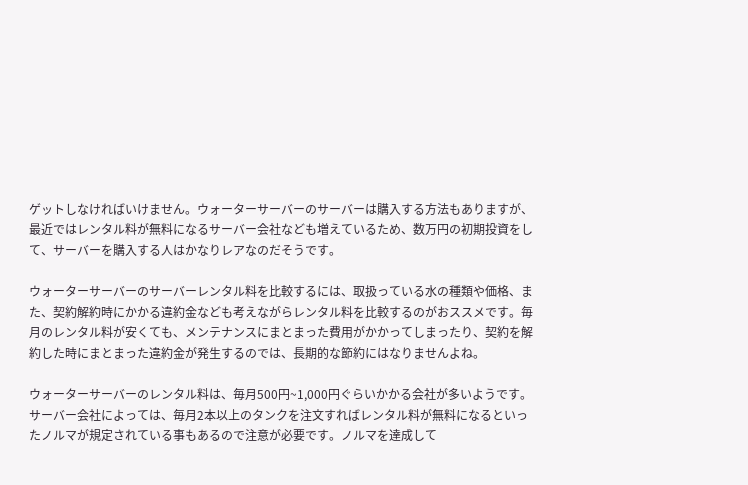ゲットしなければいけません。ウォーターサーバーのサーバーは購入する方法もありますが、最近ではレンタル料が無料になるサーバー会社なども増えているため、数万円の初期投資をして、サーバーを購入する人はかなりレアなのだそうです。

ウォーターサーバーのサーバーレンタル料を比較するには、取扱っている水の種類や価格、また、契約解約時にかかる違約金なども考えながらレンタル料を比較するのがおススメです。毎月のレンタル料が安くても、メンテナンスにまとまった費用がかかってしまったり、契約を解約した時にまとまった違約金が発生するのでは、長期的な節約にはなりませんよね。

ウォーターサーバーのレンタル料は、毎月500円~1,000円ぐらいかかる会社が多いようです。サーバー会社によっては、毎月2本以上のタンクを注文すればレンタル料が無料になるといったノルマが規定されている事もあるので注意が必要です。ノルマを達成して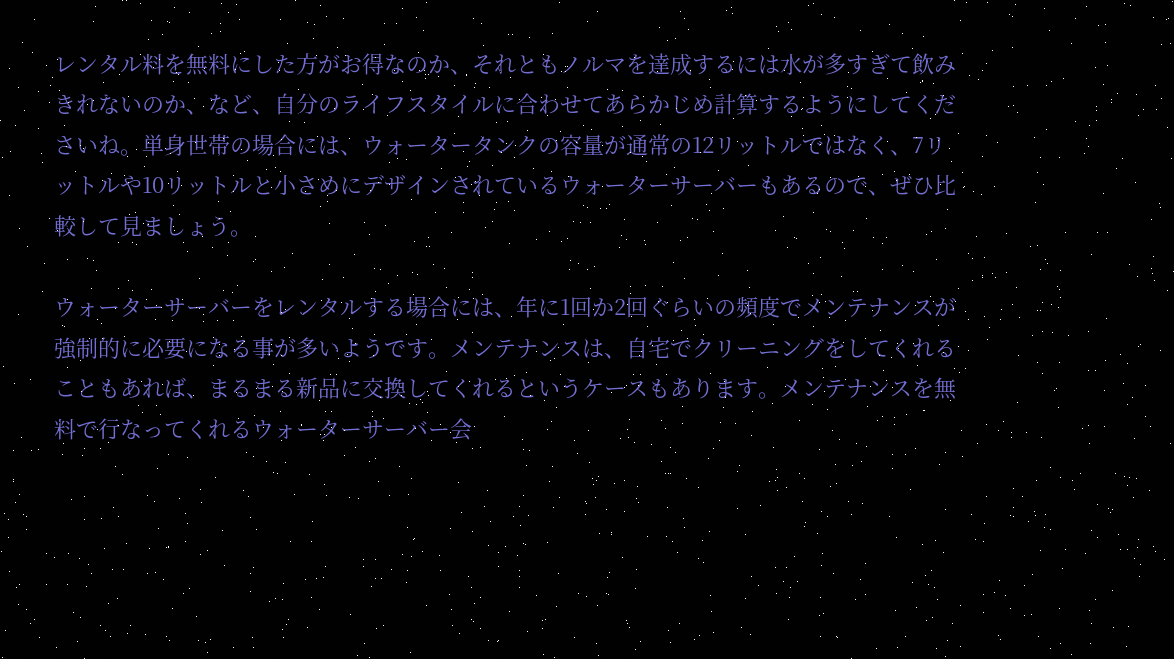レンタル料を無料にした方がお得なのか、それともノルマを達成するには水が多すぎて飲みきれないのか、など、自分のライフスタイルに合わせてあらかじめ計算するようにしてくださいね。単身世帯の場合には、ウォータータンクの容量が通常の12リットルではなく、7リットルや10リットルと小さめにデザインされているウォーターサーバーもあるので、ぜひ比較して見ましょう。

ウォーターサーバーをレンタルする場合には、年に1回か2回ぐらいの頻度でメンテナンスが強制的に必要になる事が多いようです。メンテナンスは、自宅でクリーニングをしてくれることもあれば、まるまる新品に交換してくれるというケースもあります。メンテナンスを無料で行なってくれるウォーターサーバー会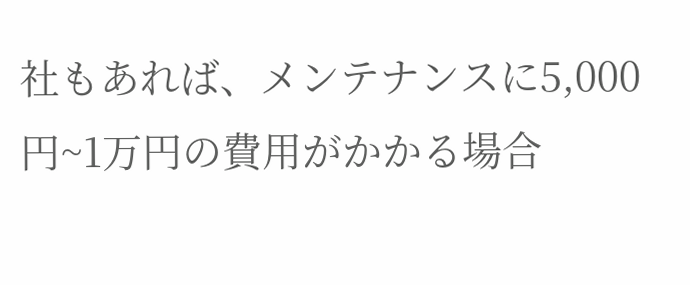社もあれば、メンテナンスに5,000円~1万円の費用がかかる場合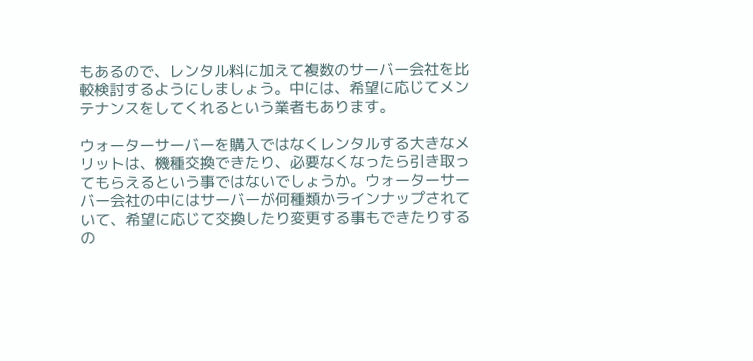もあるので、レンタル料に加えて複数のサーバー会社を比較検討するようにしましょう。中には、希望に応じてメンテナンスをしてくれるという業者もあります。

ウォーターサーバーを購入ではなくレンタルする大きなメリットは、機種交換できたり、必要なくなったら引き取ってもらえるという事ではないでしょうか。ウォーターサーバー会社の中にはサーバーが何種類かラインナップされていて、希望に応じて交換したり変更する事もできたりするの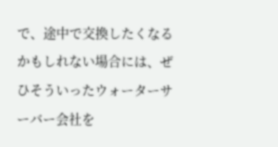で、途中で交換したくなるかもしれない場合には、ぜひそういったウォーターサーバー会社を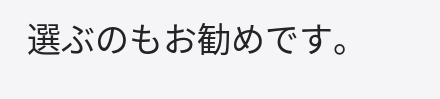選ぶのもお勧めです。